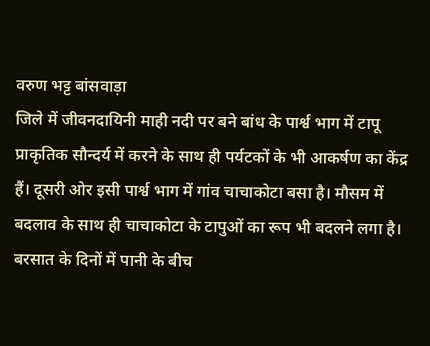वरुण भट्ट बांसवाड़ा
जिले में जीवनदायिनी माही नदी पर बने बांध के पार्श्व भाग में टापू प्राकृतिक सौन्दर्य में करने के साथ ही पर्यटकों के भी आकर्षण का केंद्र हैं। दूसरी ओर इसी पार्श्व भाग में गांव चाचाकोटा बसा है। मौसम में बदलाव के साथ ही चाचाकोटा के टापुओं का रूप भी बदलने लगा है। बरसात के दिनों में पानी के बीच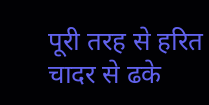पूरी तरह से हरित चादर से ढके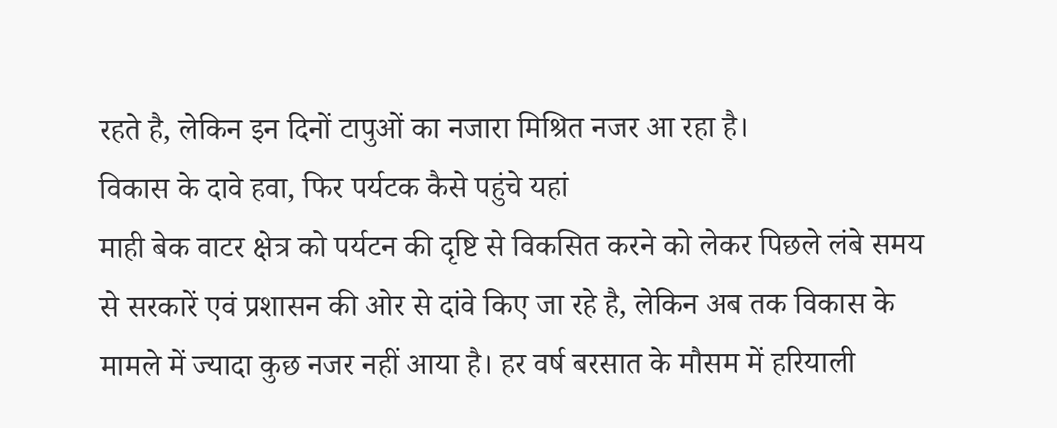रहते है, लेकिन इन दिनों टापुओं का नजारा मिश्रित नजर आ रहा है।
विकास के दावे हवा, फिर पर्यटक कैसे पहुंचे यहां
माही बेक वाटर क्षेत्र को पर्यटन की दृष्टि से विकसित करने को लेकर पिछले लंबे समय से सरकारें एवं प्रशासन की ओर से दांवे किए जा रहे है, लेकिन अब तक विकास के मामले में ज्यादा कुछ नजर नहीं आया है। हर वर्ष बरसात के मौसम में हरियाली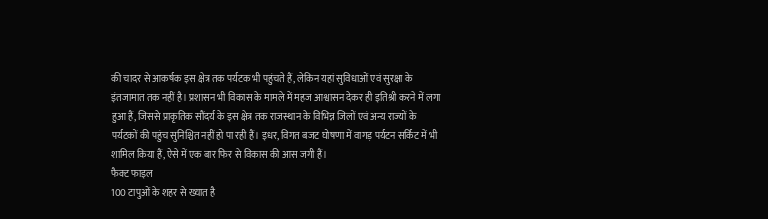की चादर से आकर्षक इस क्षेत्र तक पर्यटक भी पहुंचते हैं, लेकिन यहां सुविधाओं एवं सुरक्षा के इंतजामात तक नहीं है। प्रशासन भी विकास के मामले में महज आश्वासन देकर ही इतिश्री करने में लगा हुआ हैं, जिससे प्राकृतिक सौंदर्य के इस क्षेत्र तक राजस्थान के विभिन्न जिलों एवं अन्य राज्यों के पर्यटकों की पहुंच सुनिश्चित नहीं हो पा रही हैं। इधर, विगत बजट घोषणा में वागड़ पर्यटन सर्किट में भी शामिल किया हैं, ऐसे में एक बार फिर से विकास की आस जगी हैं।
फैक्ट फाइल
100 टापुओं के शहर से ख्यात है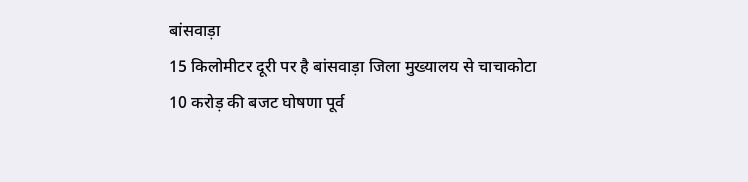बांसवाड़ा
15 किलोमीटर दूरी पर है बांसवाड़ा जिला मुख्यालय से चाचाकोटा
10 करोड़ की बजट घोषणा पूर्व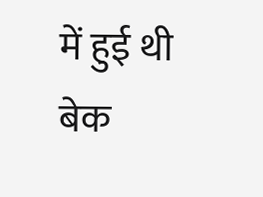में हुई थी बेक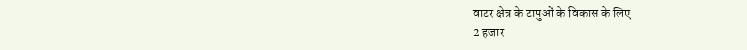वाटर क्षेत्र के टापुओं के विकास के लिए
2 हजार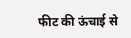फीट की ऊंचाई से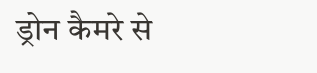ड्रोन कैमरे से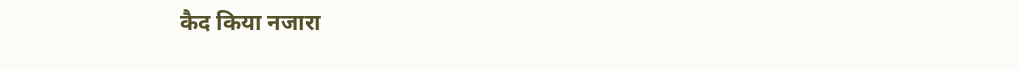कैद किया नजारा